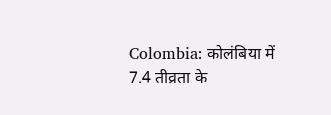Colombia: कोलंबिया में 7.4 तीव्रता के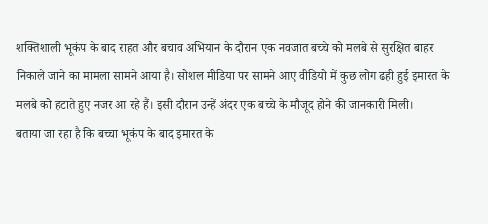शक्तिशाली भूकंप के बाद राहत और बचाव अभियान के दौरान एक नवजात बच्चे को मलबे से सुरक्षित बाहर निकाले जाने का मामला सामने आया है। सोशल मीडिया पर सामने आए वीडियो में कुछ लोग ढही हुई इमारत के मलबे को हटाते हुए नजर आ रहे हैं। इसी दौरान उन्हें अंदर एक बच्चे के मौजूद होने की जानकारी मिली।
बताया जा रहा है कि बच्चा भूकंप के बाद इमारत के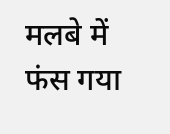मलबे में फंस गया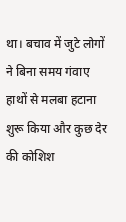था। बचाव में जुटे लोगों ने बिना समय गंवाए हाथों से मलबा हटाना शुरू किया और कुछ देर की कोशिश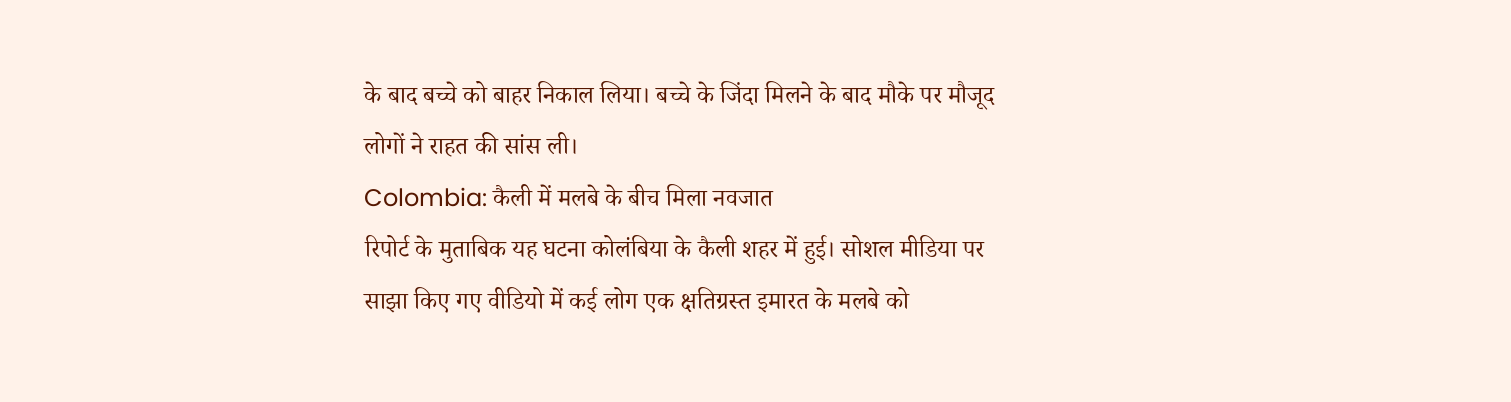के बाद बच्चे को बाहर निकाल लिया। बच्चे के जिंदा मिलने के बाद मौके पर मौजूद लोगों ने राहत की सांस ली।
Colombia: कैली में मलबे के बीच मिला नवजात
रिपोर्ट के मुताबिक यह घटना कोलंबिया के कैली शहर में हुई। सोशल मीडिया पर साझा किए गए वीडियो में कई लोग एक क्षतिग्रस्त इमारत के मलबे को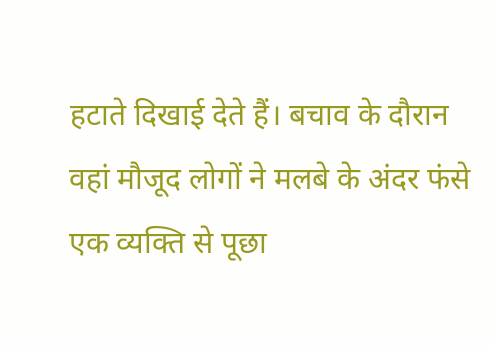हटाते दिखाई देते हैं। बचाव के दौरान वहां मौजूद लोगों ने मलबे के अंदर फंसे एक व्यक्ति से पूछा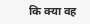कि क्या वह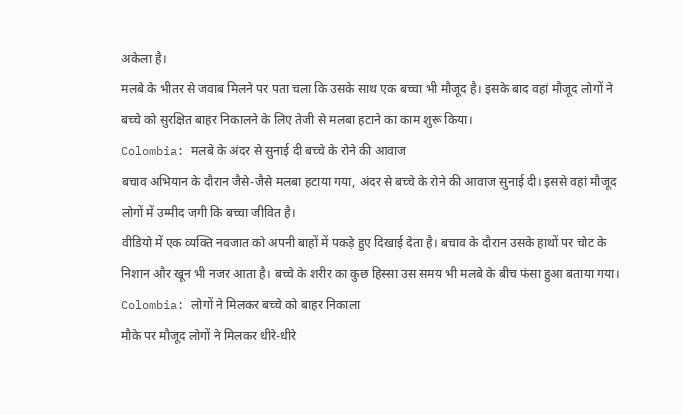अकेला है।
मलबे के भीतर से जवाब मिलने पर पता चला कि उसके साथ एक बच्चा भी मौजूद है। इसके बाद वहां मौजूद लोगों ने बच्चे को सुरक्षित बाहर निकालने के लिए तेजी से मलबा हटाने का काम शुरू किया।
Colombia: मलबे के अंदर से सुनाई दी बच्चे के रोने की आवाज
बचाव अभियान के दौरान जैसे-जैसे मलबा हटाया गया, अंदर से बच्चे के रोने की आवाज सुनाई दी। इससे वहां मौजूद लोगों में उम्मीद जगी कि बच्चा जीवित है।
वीडियो में एक व्यक्ति नवजात को अपनी बाहों में पकड़े हुए दिखाई देता है। बचाव के दौरान उसके हाथों पर चोट के निशान और खून भी नजर आता है। बच्चे के शरीर का कुछ हिस्सा उस समय भी मलबे के बीच फंसा हुआ बताया गया।
Colombia: लोगों ने मिलकर बच्चे को बाहर निकाला
मौके पर मौजूद लोगों ने मिलकर धीरे-धीरे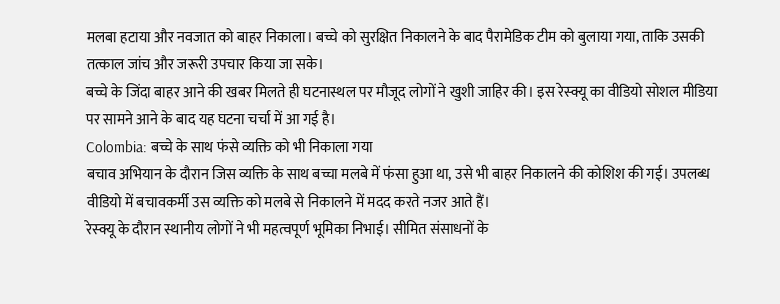मलबा हटाया और नवजात को बाहर निकाला। बच्चे को सुरक्षित निकालने के बाद पैरामेडिक टीम को बुलाया गया, ताकि उसकी तत्काल जांच और जरूरी उपचार किया जा सके।
बच्चे के जिंदा बाहर आने की खबर मिलते ही घटनास्थल पर मौजूद लोगों ने खुशी जाहिर की। इस रेस्क्यू का वीडियो सोशल मीडिया पर सामने आने के बाद यह घटना चर्चा में आ गई है।
Colombia: बच्चे के साथ फंसे व्यक्ति को भी निकाला गया
बचाव अभियान के दौरान जिस व्यक्ति के साथ बच्चा मलबे में फंसा हुआ था, उसे भी बाहर निकालने की कोशिश की गई। उपलब्ध वीडियो में बचावकर्मी उस व्यक्ति को मलबे से निकालने में मदद करते नजर आते हैं।
रेस्क्यू के दौरान स्थानीय लोगों ने भी महत्वपूर्ण भूमिका निभाई। सीमित संसाधनों के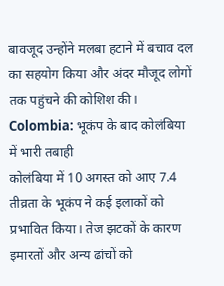बावजूद उन्होंने मलबा हटाने में बचाव दल का सहयोग किया और अंदर मौजूद लोगों तक पहुंचने की कोशिश की।
Colombia: भूकंप के बाद कोलंबिया में भारी तबाही
कोलंबिया में 10 अगस्त को आए 7.4 तीव्रता के भूकंप ने कई इलाकों को प्रभावित किया। तेज झटकों के कारण इमारतों और अन्य ढांचों को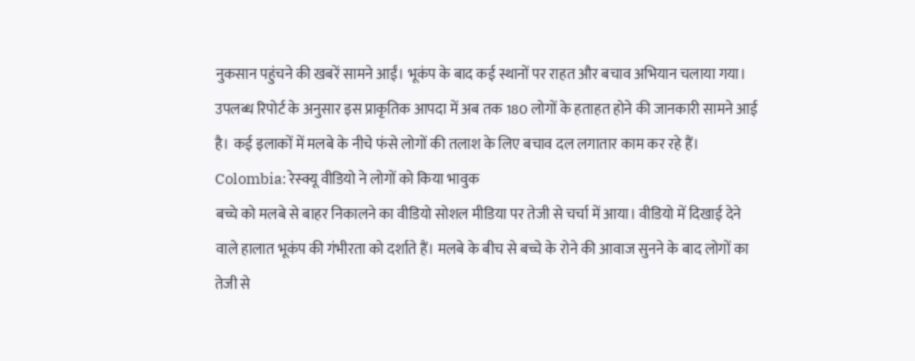नुकसान पहुंचने की खबरें सामने आईं। भूकंप के बाद कई स्थानों पर राहत और बचाव अभियान चलाया गया।
उपलब्ध रिपोर्ट के अनुसार इस प्राकृतिक आपदा में अब तक 180 लोगों के हताहत होने की जानकारी सामने आई है। कई इलाकों में मलबे के नीचे फंसे लोगों की तलाश के लिए बचाव दल लगातार काम कर रहे हैं।
Colombia: रेस्क्यू वीडियो ने लोगों को किया भावुक
बच्चे को मलबे से बाहर निकालने का वीडियो सोशल मीडिया पर तेजी से चर्चा में आया। वीडियो में दिखाई देने वाले हालात भूकंप की गंभीरता को दर्शाते हैं। मलबे के बीच से बच्चे के रोने की आवाज सुनने के बाद लोगों का तेजी से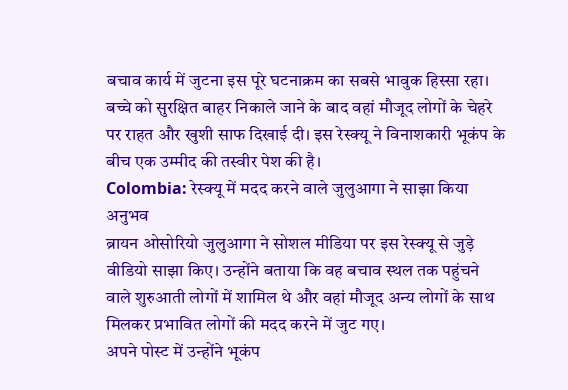बचाव कार्य में जुटना इस पूरे घटनाक्रम का सबसे भावुक हिस्सा रहा।
बच्चे को सुरक्षित बाहर निकाले जाने के बाद वहां मौजूद लोगों के चेहरे पर राहत और खुशी साफ दिखाई दी। इस रेस्क्यू ने विनाशकारी भूकंप के बीच एक उम्मीद की तस्वीर पेश की है।
Colombia: रेस्क्यू में मदद करने वाले जुलुआगा ने साझा किया अनुभव
ब्रायन ओसोरियो जुलुआगा ने सोशल मीडिया पर इस रेस्क्यू से जुड़े वीडियो साझा किए। उन्होंने बताया कि वह बचाव स्थल तक पहुंचने वाले शुरुआती लोगों में शामिल थे और वहां मौजूद अन्य लोगों के साथ मिलकर प्रभावित लोगों की मदद करने में जुट गए।
अपने पोस्ट में उन्होंने भूकंप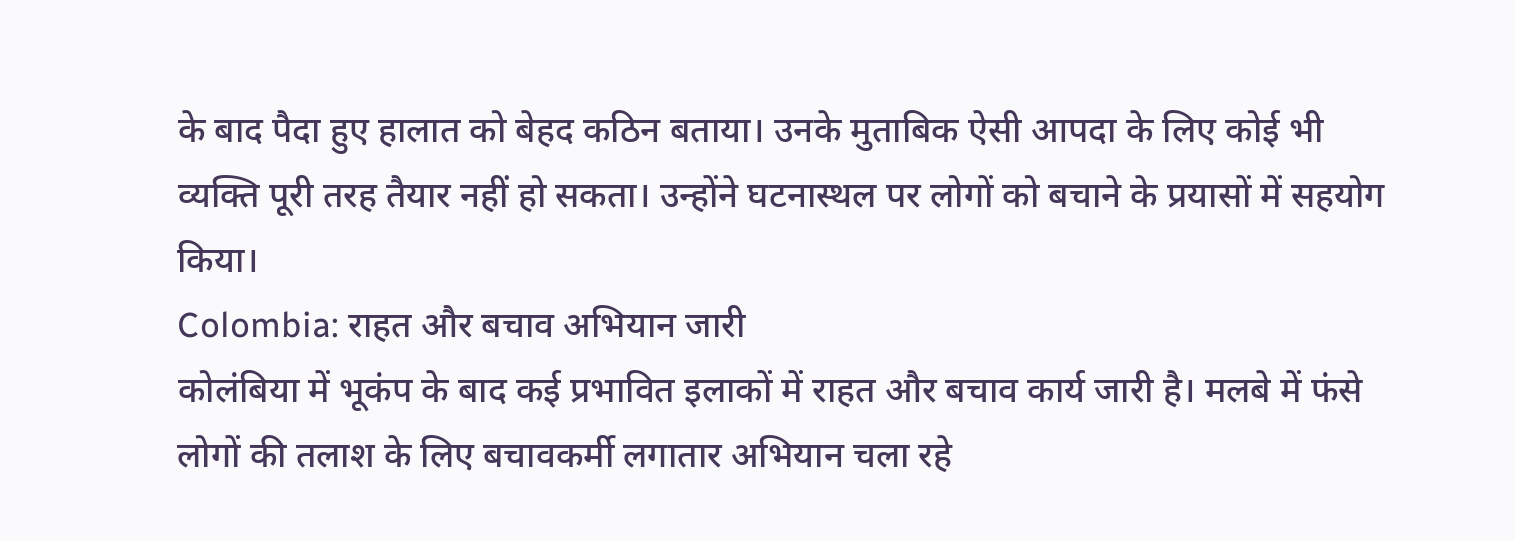के बाद पैदा हुए हालात को बेहद कठिन बताया। उनके मुताबिक ऐसी आपदा के लिए कोई भी व्यक्ति पूरी तरह तैयार नहीं हो सकता। उन्होंने घटनास्थल पर लोगों को बचाने के प्रयासों में सहयोग किया।
Colombia: राहत और बचाव अभियान जारी
कोलंबिया में भूकंप के बाद कई प्रभावित इलाकों में राहत और बचाव कार्य जारी है। मलबे में फंसे लोगों की तलाश के लिए बचावकर्मी लगातार अभियान चला रहे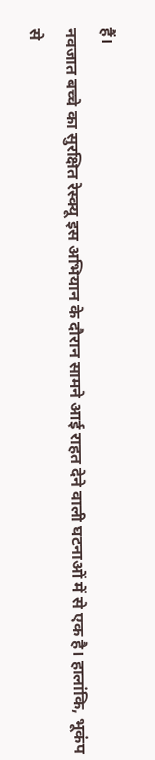हैं।
नवजात बच्चे का सुरक्षित रेस्क्यू इस अभियान के दौरान सामने आई राहत देने वाली घटनाओं में से एक है। हालांकि, भूकंप से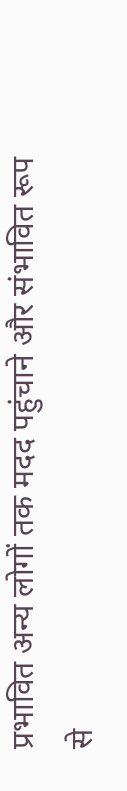प्रभावित अन्य लोगों तक मदद पहुंचाने और संभावित रूप से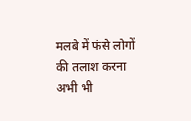मलबे में फंसे लोगों की तलाश करना अभी भी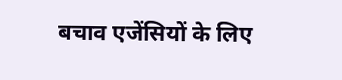बचाव एजेंसियों के लिए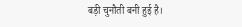बड़ी चुनौती बनी हुई है।